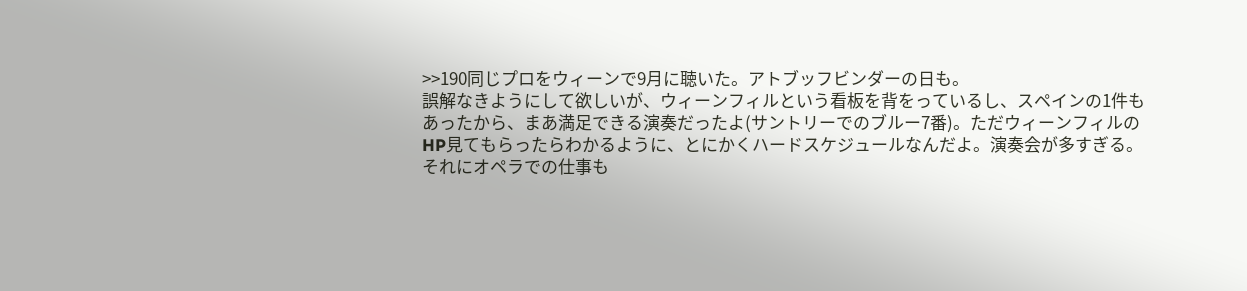>>190同じプロをウィーンで9月に聴いた。アトブッフビンダーの日も。
誤解なきようにして欲しいが、ウィーンフィルという看板を背をっているし、スペインの1件も
あったから、まあ満足できる演奏だったよ(サントリーでのブルー7番)。ただウィーンフィルの
HP見てもらったらわかるように、とにかくハードスケジュールなんだよ。演奏会が多すぎる。
それにオペラでの仕事も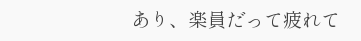あり、楽員だって疲れて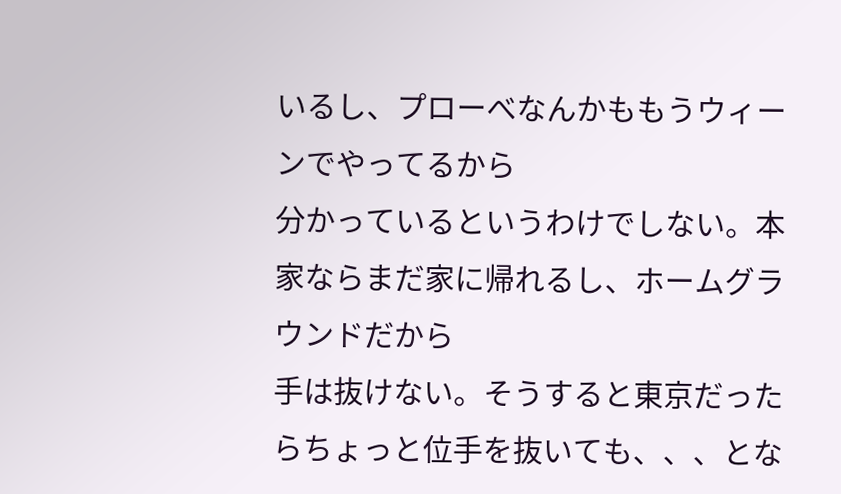いるし、プローべなんかももうウィーンでやってるから
分かっているというわけでしない。本家ならまだ家に帰れるし、ホームグラウンドだから
手は抜けない。そうすると東京だったらちょっと位手を抜いても、、、とな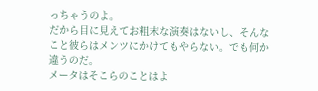っちゃうのよ。
だから目に見えてお粗末な演奏はないし、そんなこと彼らはメンツにかけてもやらない。でも何か違うのだ。
メータはそこらのことはよ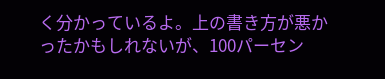く分かっているよ。上の書き方が悪かったかもしれないが、100パーセン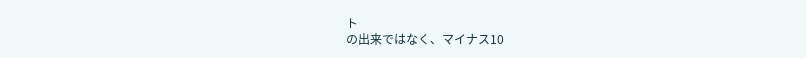ト
の出来ではなく、マイナス10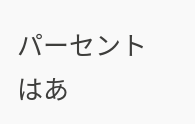パーセントはあ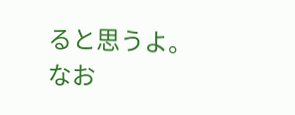ると思うよ。
なお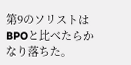第9のソリストはBPOと比べたらかなり落ちた。